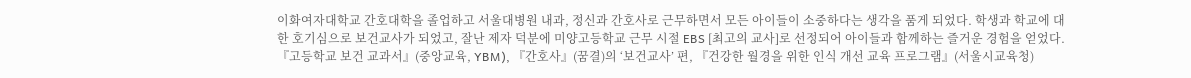이화여자대학교 간호대학을 졸업하고 서울대병원 내과, 정신과 간호사로 근무하면서 모든 아이들이 소중하다는 생각을 품게 되었다. 학생과 학교에 대한 호기심으로 보건교사가 되었고, 잘난 제자 덕분에 미양고등학교 근무 시절 EBS [최고의 교사]로 선정되어 아이들과 함께하는 즐거운 경험을 얻었다. 『고등학교 보건 교과서』(중앙교육, YBM), 『간호사』(꿈결)의 ‘보건교사’ 편, 『건강한 월경을 위한 인식 개선 교육 프로그램』(서울시교육청)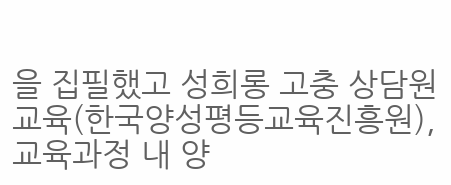을 집필했고 성희롱 고충 상담원 교육(한국양성평등교육진흥원), 교육과정 내 양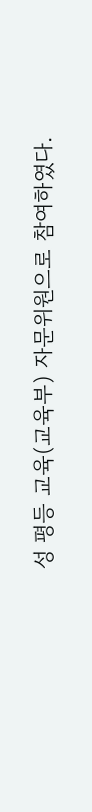성 평등 교육(교육부) 자문위원으로 참여하였다.